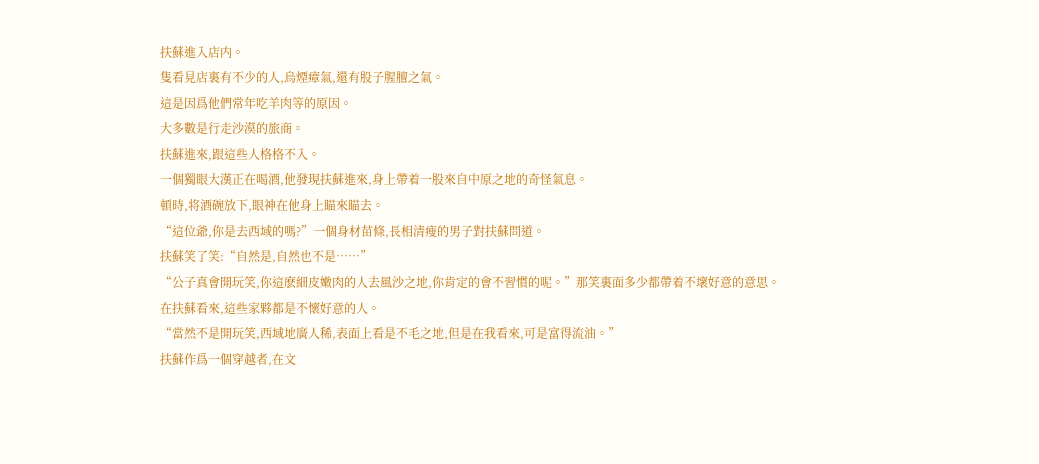扶蘇進入店内。
隻看見店裏有不少的人,烏煙瘴氣,還有股子腥膻之氣。
這是因爲他們常年吃羊肉等的原因。
大多數是行走沙漠的旅商。
扶蘇進來,跟這些人格格不入。
一個獨眼大漢正在喝酒,他發現扶蘇進來,身上帶着一股來自中原之地的奇怪氣息。
頓時,将酒碗放下,眼神在他身上瞄來瞄去。
“這位爺,你是去西域的嗎?”一個身材苗條,長相清瘦的男子對扶蘇問道。
扶蘇笑了笑:“自然是,自然也不是……”
“公子真會開玩笑,你這麽細皮嫩肉的人去風沙之地,你肯定的會不習慣的呢。”那笑裏面多少都帶着不壞好意的意思。
在扶蘇看來,這些家夥都是不懷好意的人。
“當然不是開玩笑,西域地廣人稀,表面上看是不毛之地,但是在我看來,可是富得流油。”
扶蘇作爲一個穿越者,在文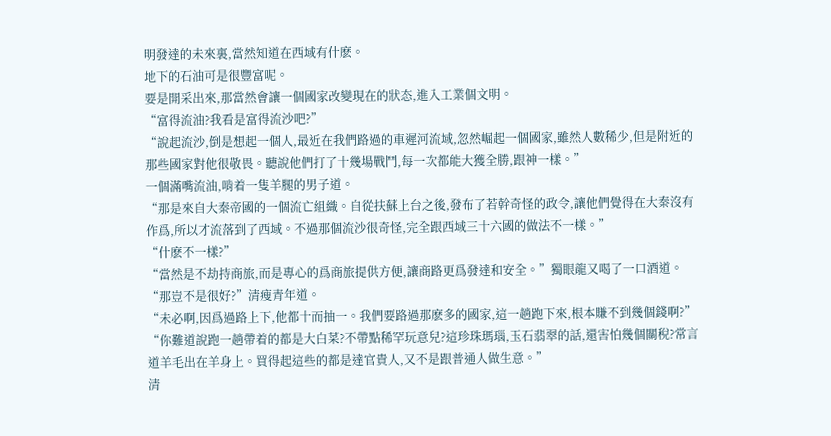明發達的未來裏,當然知道在西域有什麽。
地下的石油可是很豐富呢。
要是開采出來,那當然會讓一個國家改變現在的狀态,進入工業個文明。
“富得流油?我看是富得流沙吧?”
“說起流沙,倒是想起一個人,最近在我們路過的車遲河流域,忽然崛起一個國家,雖然人數稀少,但是附近的那些國家對他很敬畏。聽說他們打了十幾場戰鬥,每一次都能大獲全勝,跟神一樣。”
一個滿嘴流油,啃着一隻羊腿的男子道。
“那是來自大秦帝國的一個流亡組織。自從扶蘇上台之後,發布了若幹奇怪的政令,讓他們覺得在大秦沒有作爲,所以才流落到了西域。不過那個流沙很奇怪,完全跟西域三十六國的做法不一樣。”
“什麽不一樣?”
“當然是不劫持商旅,而是專心的爲商旅提供方便,讓商路更爲發達和安全。”獨眼龍又喝了一口酒道。
“那豈不是很好?”清瘦青年道。
“未必啊,因爲過路上下,他都十而抽一。我們要路過那麽多的國家,這一趟跑下來,根本賺不到幾個錢啊?”
“你難道說跑一趟帶着的都是大白菜?不帶點稀罕玩意兒?這珍珠瑪瑙,玉石翡翠的話,還害怕幾個關稅?常言道羊毛出在羊身上。買得起這些的都是達官貴人,又不是跟普通人做生意。”
清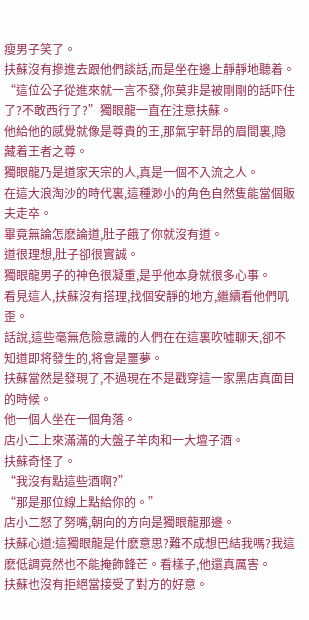瘦男子笑了。
扶蘇沒有摻進去跟他們談話,而是坐在邊上靜靜地聽着。
“這位公子從進來就一言不發,你莫非是被剛剛的話吓住了?不敢西行了?”獨眼龍一直在注意扶蘇。
他給他的感覺就像是尊貴的王,那氣宇軒昂的眉間裏,隐藏着王者之尊。
獨眼龍乃是道家天宗的人,真是一個不入流之人。
在這大浪淘沙的時代裏,這種渺小的角色自然隻能當個販夫走卒。
畢竟無論怎麽論道,肚子餓了你就沒有道。
道很理想,肚子卻很實誠。
獨眼龍男子的神色很凝重,是乎他本身就很多心事。
看見這人,扶蘇沒有搭理,找個安靜的地方,繼續看他們叽歪。
話說,這些毫無危險意識的人們在在這裏吹噓聊天,卻不知道即将發生的,将會是噩夢。
扶蘇當然是發現了,不過現在不是戳穿這一家黑店真面目的時候。
他一個人坐在一個角落。
店小二上來滿滿的大盤子羊肉和一大壇子酒。
扶蘇奇怪了。
“我沒有點這些酒啊?”
“那是那位線上點給你的。”
店小二怒了努嘴,朝向的方向是獨眼龍那邊。
扶蘇心道:這獨眼龍是什麽意思?難不成想巴結我嗎?我這麽低調竟然也不能掩飾鋒芒。看樣子,他還真厲害。
扶蘇也沒有拒絕當接受了對方的好意。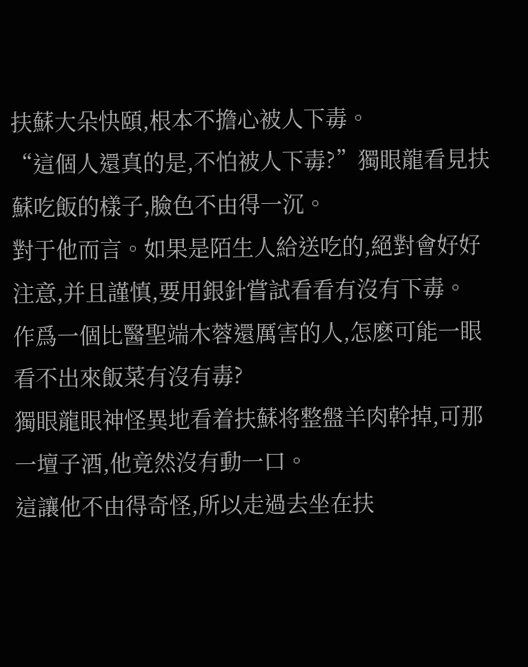扶蘇大朵快頤,根本不擔心被人下毒。
“這個人還真的是,不怕被人下毒?”獨眼龍看見扶蘇吃飯的樣子,臉色不由得一沉。
對于他而言。如果是陌生人給送吃的,絕對會好好注意,并且謹慎,要用銀針嘗試看看有沒有下毒。
作爲一個比醫聖端木蓉還厲害的人,怎麽可能一眼看不出來飯菜有沒有毒?
獨眼龍眼神怪異地看着扶蘇将整盤羊肉幹掉,可那一壇子酒,他竟然沒有動一口。
這讓他不由得奇怪,所以走過去坐在扶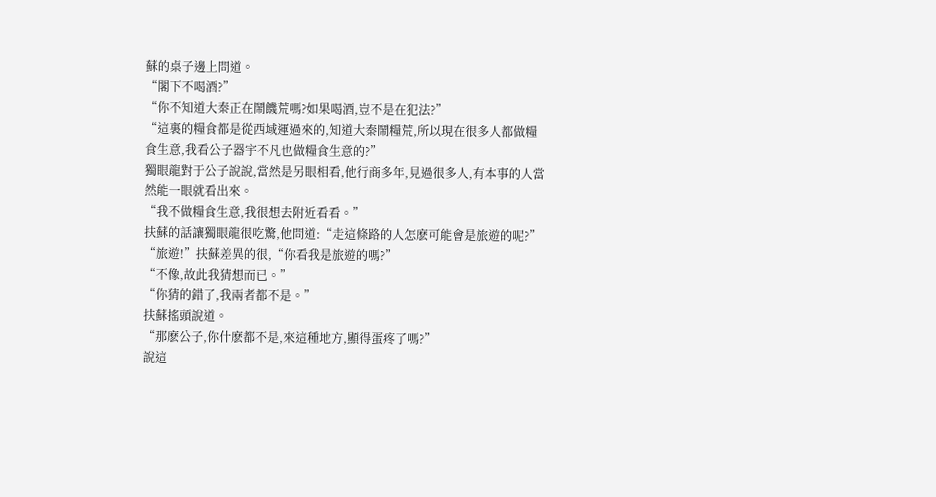蘇的桌子邊上問道。
“閣下不喝酒?”
“你不知道大秦正在鬧饑荒嗎?如果喝酒,豈不是在犯法?”
“這裏的糧食都是從西域運過來的,知道大秦鬧糧荒,所以現在很多人都做糧食生意,我看公子器宇不凡也做糧食生意的?”
獨眼龍對于公子說說,當然是另眼相看,他行商多年,見過很多人,有本事的人當然能一眼就看出來。
“我不做糧食生意,我很想去附近看看。”
扶蘇的話讓獨眼龍很吃驚,他問道:“走這條路的人怎麽可能會是旅遊的呢?”
“旅遊!”扶蘇差異的很,“你看我是旅遊的嗎?”
“不像,故此我猜想而已。”
“你猜的錯了,我兩者都不是。”
扶蘇搖頭說道。
“那麽公子,你什麽都不是,來這種地方,顯得蛋疼了嗎?”
說這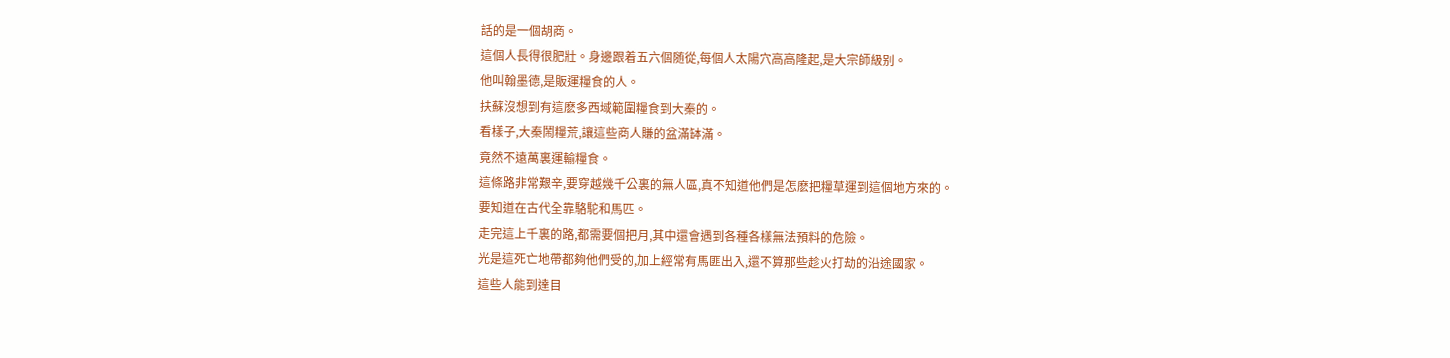話的是一個胡商。
這個人長得很肥壯。身邊跟着五六個随從,每個人太陽穴高高隆起,是大宗師級别。
他叫翰墨德,是販運糧食的人。
扶蘇沒想到有這麽多西域範圍糧食到大秦的。
看樣子,大秦鬧糧荒,讓這些商人賺的盆滿缽滿。
竟然不遠萬裏運輸糧食。
這條路非常艱辛,要穿越幾千公裏的無人區,真不知道他們是怎麽把糧草運到這個地方來的。
要知道在古代全靠駱駝和馬匹。
走完這上千裏的路,都需要個把月,其中還會遇到各種各樣無法預料的危險。
光是這死亡地帶都夠他們受的,加上經常有馬匪出入,還不算那些趁火打劫的沿途國家。
這些人能到達目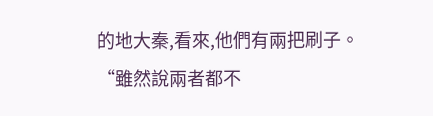的地大秦,看來,他們有兩把刷子。
“雖然說兩者都不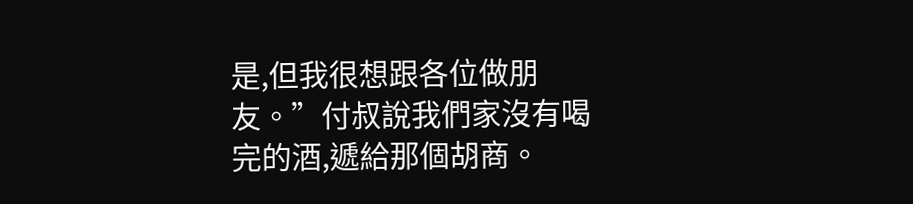是,但我很想跟各位做朋友。”付叔說我們家沒有喝完的酒,遞給那個胡商。